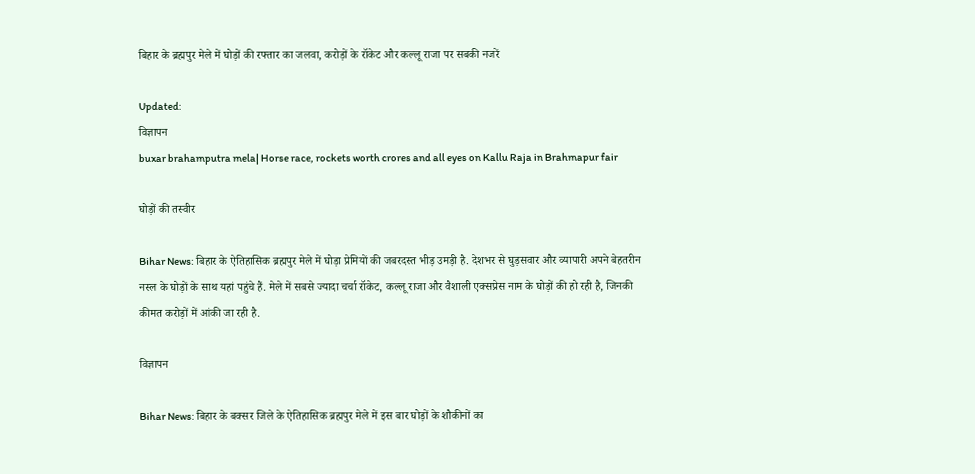बिहार के ब्रह्मपुर मेले में घोड़ों की रफ्तार का जलवा, करोड़ों के रॉकेट और कल्लू राजा पर सबकी नजरें

Updated:
विज्ञापन
buxar brahamputra mela| Horse race, rockets worth crores and all eyes on Kallu Raja in Brahmapur fair

घोड़ों की तस्वीर

Bihar News: बिहार के ऐतिहासिक ब्रह्मपुर मेले में घोड़ा प्रेमियों की जबरदस्त भीड़ उमड़ी है. देशभर से घुड़सवार और व्यापारी अपने बेहतरीन नस्ल के घोड़ों के साथ यहां पहुंचे हैं. मेले में सबसे ज्यादा चर्चा रॉकेट, कल्लू राजा और वैशाली एक्सप्रेस नाम के घोड़ों की हो रही है, जिनकी कीमत करोड़ों में आंकी जा रही है.

विज्ञापन

Bihar News: बिहार के बक्सर जिले के ऐतिहासिक ब्रह्मपुर मेले में इस बार घोड़ों के शौकीनों का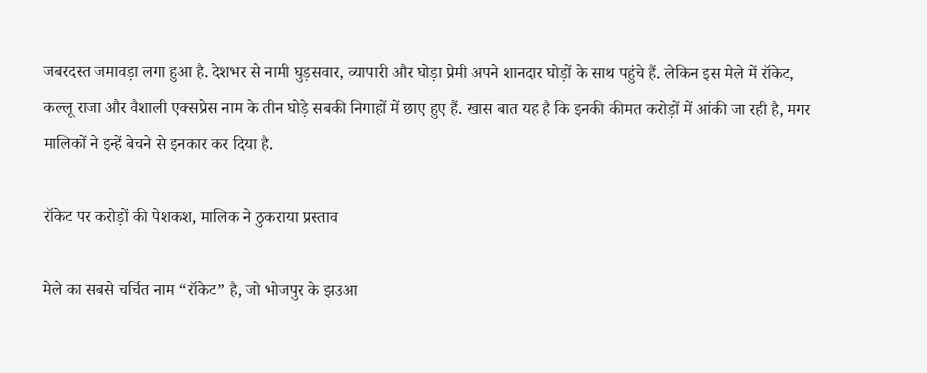जबरदस्त जमावड़ा लगा हुआ है. देशभर से नामी घुड़सवार, व्यापारी और घोड़ा प्रेमी अपने शानदार घोड़ों के साथ पहुंचे हैं. लेकिन इस मेले में रॉकेट, कल्लू राजा और वैशाली एक्सप्रेस नाम के तीन घोड़े सबकी निगाहों में छाए हुए हैं. खास बात यह है कि इनकी कीमत करोड़ों में आंकी जा रही है, मगर मालिकों ने इन्हें बेचने से इनकार कर दिया है.

रॉकेट पर करोड़ों की पेशकश, मालिक ने ठुकराया प्रस्ताव

मेले का सबसे चर्चित नाम “रॉकेट” है, जो भोजपुर के झउआ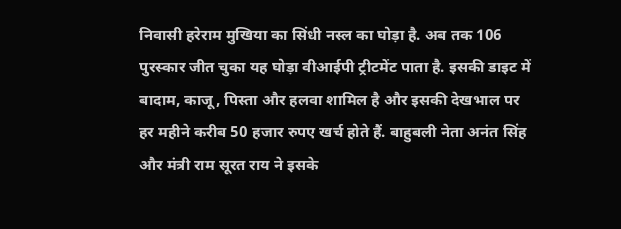निवासी हरेराम मुखिया का सिंधी नस्ल का घोड़ा है. अब तक 106 पुरस्कार जीत चुका यह घोड़ा वीआईपी ट्रीटमेंट पाता है. इसकी डाइट में बादाम, काजू, पिस्ता और हलवा शामिल है और इसकी देखभाल पर हर महीने करीब 50 हजार रुपए खर्च होते हैं. बाहुबली नेता अनंत सिंह और मंत्री राम सूरत राय ने इसके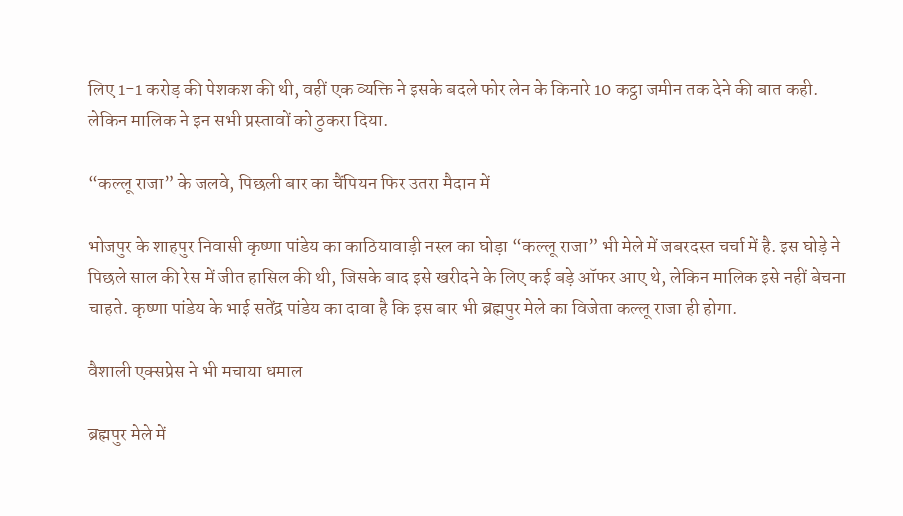लिए 1-1 करोड़ की पेशकश की थी, वहीं एक व्यक्ति ने इसके बदले फोर लेन के किनारे 10 कट्ठा जमीन तक देने की बात कही. लेकिन मालिक ने इन सभी प्रस्तावों को ठुकरा दिया.

“कल्लू राजा” के जलवे, पिछली बार का चैंपियन फिर उतरा मैदान में

भोजपुर के शाहपुर निवासी कृष्णा पांडेय का काठियावाड़ी नस्ल का घोड़ा “कल्लू राजा” भी मेले में जबरदस्त चर्चा में है. इस घोड़े ने पिछले साल की रेस में जीत हासिल की थी, जिसके बाद इसे खरीदने के लिए कई बड़े ऑफर आए थे, लेकिन मालिक इसे नहीं बेचना चाहते. कृष्णा पांडेय के भाई सतेंद्र पांडेय का दावा है कि इस बार भी ब्रह्मपुर मेले का विजेता कल्लू राजा ही होगा.

वैशाली एक्सप्रेस ने भी मचाया धमाल

ब्रह्मपुर मेले में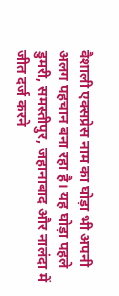वैशाली एक्सप्रेस नाम का घोड़ा भी अपनी अलग पहचान बना रहा है। यह घोड़ा पहले डुमरी, समस्तीपुर, जहानाबाद और नालंदा में जीत दर्ज करने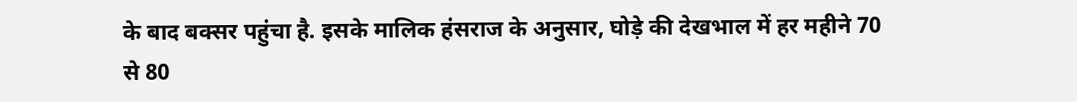के बाद बक्सर पहुंचा है. इसके मालिक हंसराज के अनुसार, घोड़े की देखभाल में हर महीने 70 से 80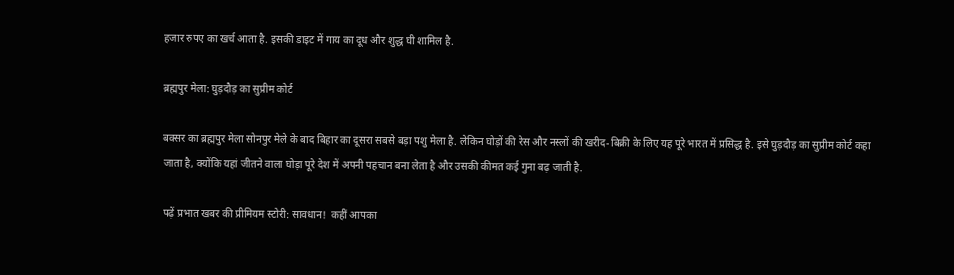हजार रुपए का खर्च आता है. इसकी डाइट में गाय का दूध और शुद्ध घी शामिल है.

ब्रह्मपुर मेला: घुड़दौड़ का सुप्रीम कोर्ट

बक्सर का ब्रह्मपुर मेला सोनपुर मेले के बाद बिहार का दूसरा सबसे बड़ा पशु मेला है. लेकिन घोड़ों की रेस और नस्लों की खरीद-बिक्री के लिए यह पूरे भारत में प्रसिद्ध है. इसे घुड़दौड़ का सुप्रीम कोर्ट कहा जाता है, क्योंकि यहां जीतने वाला घोड़ा पूरे देश में अपनी पहचान बना लेता है और उसकी कीमत कई गुना बढ़ जाती है.

पढ़ें प्रभात खबर की प्रीमियम स्टोरी: सावधान!  कहीं आपका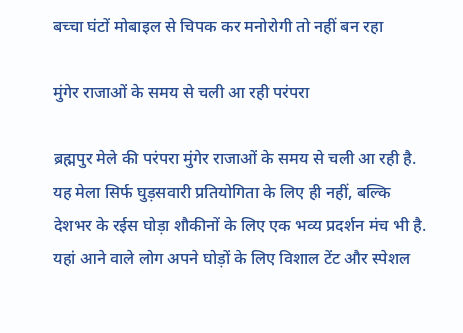बच्चा घंटों मोबाइल से चिपक कर मनोरोगी तो नहीं बन रहा

मुंगेर राजाओं के समय से चली आ रही परंपरा

ब्रह्मपुर मेले की परंपरा मुंगेर राजाओं के समय से चली आ रही है. यह मेला सिर्फ घुड़सवारी प्रतियोगिता के लिए ही नहीं, बल्कि देशभर के रईस घोड़ा शौकीनों के लिए एक भव्य प्रदर्शन मंच भी है. यहां आने वाले लोग अपने घोड़ों के लिए विशाल टेंट और स्पेशल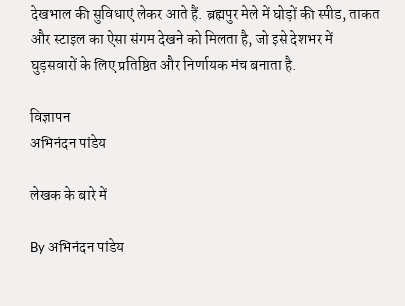देखभाल की सुविधाएं लेकर आते हैं. ब्रह्मपुर मेले में घोड़ों की स्पीड, ताकत और स्टाइल का ऐसा संगम देखने को मिलता है, जो इसे देशभर में घुड़सवारों के लिए प्रतिष्ठित और निर्णायक मंच बनाता है.

विज्ञापन
अभिनंदन पांडेय

लेखक के बारे में

By अभिनंदन पांडेय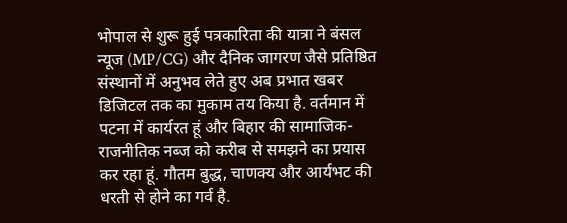भोपाल से शुरू हुई पत्रकारिता की यात्रा ने बंसल न्यूज (MP/CG) और दैनिक जागरण जैसे प्रतिष्ठित संस्थानों में अनुभव लेते हुए अब प्रभात खबर डिजिटल तक का मुकाम तय किया है. वर्तमान में पटना में कार्यरत हूं और बिहार की सामाजिक-राजनीतिक नब्ज को करीब से समझने का प्रयास कर रहा हूं. गौतम बुद्ध, चाणक्य और आर्यभट की धरती से होने का गर्व है.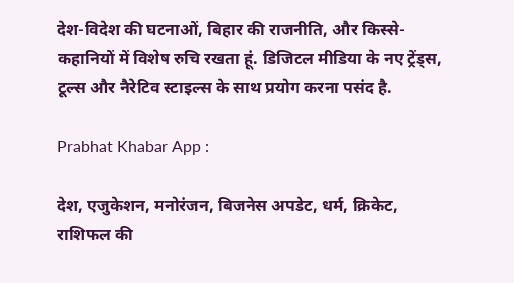देश-विदेश की घटनाओं, बिहार की राजनीति, और किस्से-कहानियों में विशेष रुचि रखता हूं. डिजिटल मीडिया के नए ट्रेंड्स, टूल्स और नैरेटिव स्टाइल्स के साथ प्रयोग करना पसंद है.

Prabhat Khabar App :

देश, एजुकेशन, मनोरंजन, बिजनेस अपडेट, धर्म, क्रिकेट, राशिफल की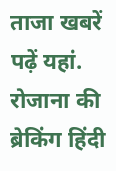ताजा खबरें पढ़ें यहां. रोजाना की ब्रेकिंग हिंदी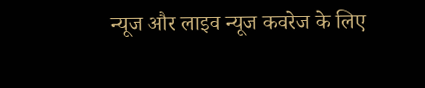न्यूज और लाइव न्यूज कवरेज के लिए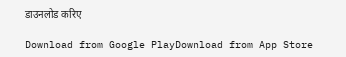डाउनलोड करिए

Download from Google PlayDownload from App Store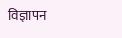विज्ञापन